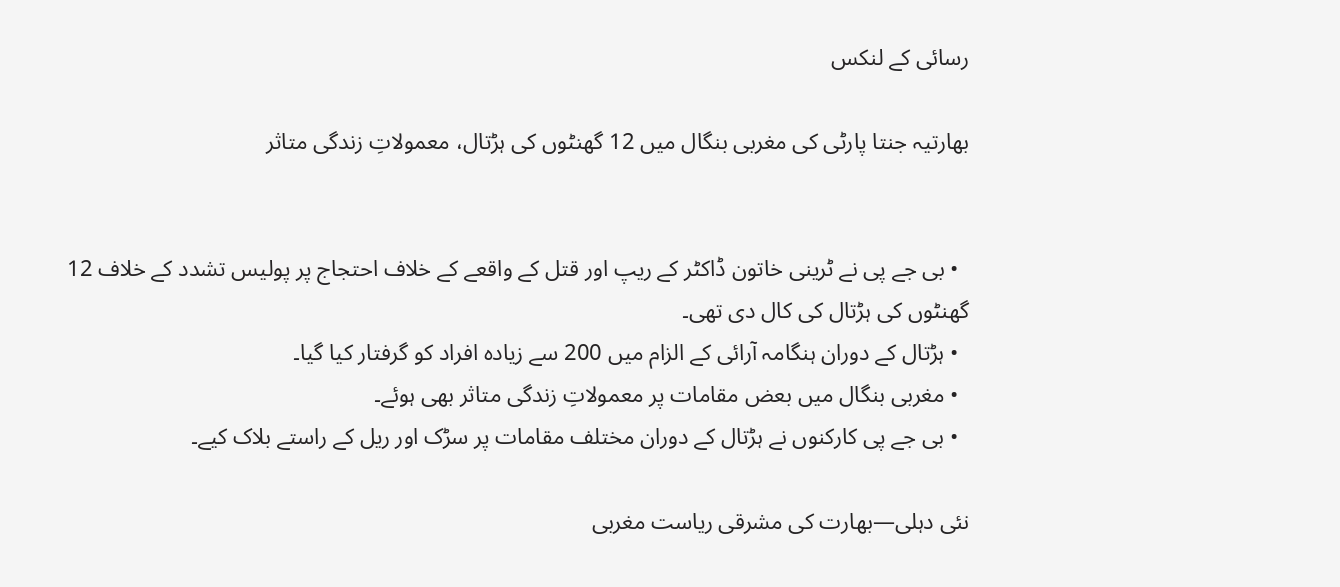رسائی کے لنکس

بھارتیہ جنتا پارٹی کی مغربی بنگال میں 12 گھنٹوں کی ہڑتال، معمولاتِ زندگی متاثر


  • بی جے پی نے ٹرینی خاتون ڈاکٹر کے ریپ اور قتل کے واقعے کے خلاف احتجاج پر پولیس تشدد کے خلاف 12 گھنٹوں کی ہڑتال کی کال دی تھی۔
  • ہڑتال کے دوران ہنگامہ آرائی کے الزام میں 200 سے زیادہ افراد کو گرفتار کیا گیا۔
  • مغربی بنگال میں بعض مقامات پر معمولاتِ زندگی متاثر بھی ہوئے۔
  • بی جے پی کارکنوں نے ہڑتال کے دوران مختلف مقامات پر سڑک اور ریل کے راستے بلاک کیے۔

نئی دہلی—بھارت کی مشرقی ریاست مغربی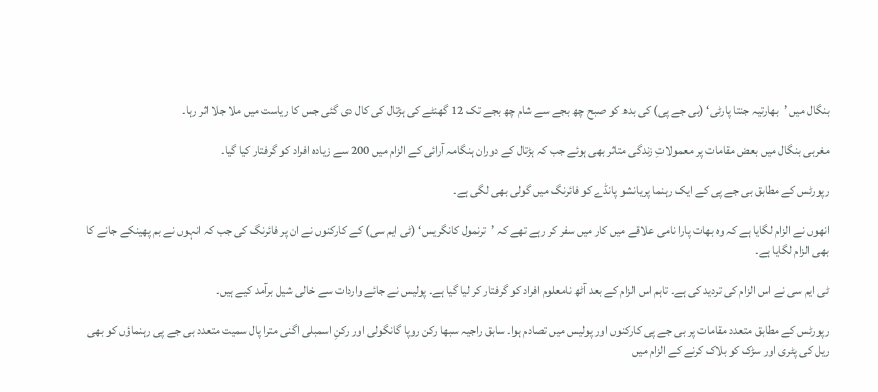بنگال میں ’بھارتیہ جنتا پارٹی‘ (بی جے پی) کی بدھ کو صبح چھ بجے سے شام چھ بجے تک 12 گھنٹے کی ہڑتال کی کال دی گئی جس کا ریاست میں ملا جلا اثر رہا۔

مغربی بنگال میں بعض مقامات پر معمولاتِ زندگی متاثر بھی ہوئے جب کہ ہڑتال کے دوران ہنگامہ آرائی کے الزام میں 200 سے زیادہ افراد کو گرفتار کیا گیا۔

رپورٹس کے مطابق بی جے پی کے ایک رہنما پریانشو پانڈے کو فائرنگ میں گولی بھی لگی ہے۔

انھوں نے الزام لگایا ہے کہ وہ بھات پارا نامی علاقے میں کار میں سفر کر رہے تھے کہ ’ترنمول کانگریس‘ (ٹی ایم سی) کے کارکنوں نے ان پر فائرنگ کی جب کہ انہوں نے بم پھینکے جانے کا بھی الزام لگایا ہے۔

ٹی ایم سی نے اس الزام کی تردید کی ہے۔ تاہم اس الزام کے بعد آٹھ نامعلوم افراد کو گرفتار کر لیا گیا ہے۔ پولیس نے جائے واردات سے خالی شیل برآمد کیے ہیں۔

رپورٹس کے مطابق متعدد مقامات پر بی جے پی کارکنوں اور پولیس میں تصادم ہوا۔ سابق راجیہ سبھا رکن روپا گانگولی اور رکنِ اسمبلی اگنی مترا پال سمیت متعدد بی جے پی رہنماؤں کو بھی ریل کی پٹری اور سڑک کو بلاک کرنے کے الزام میں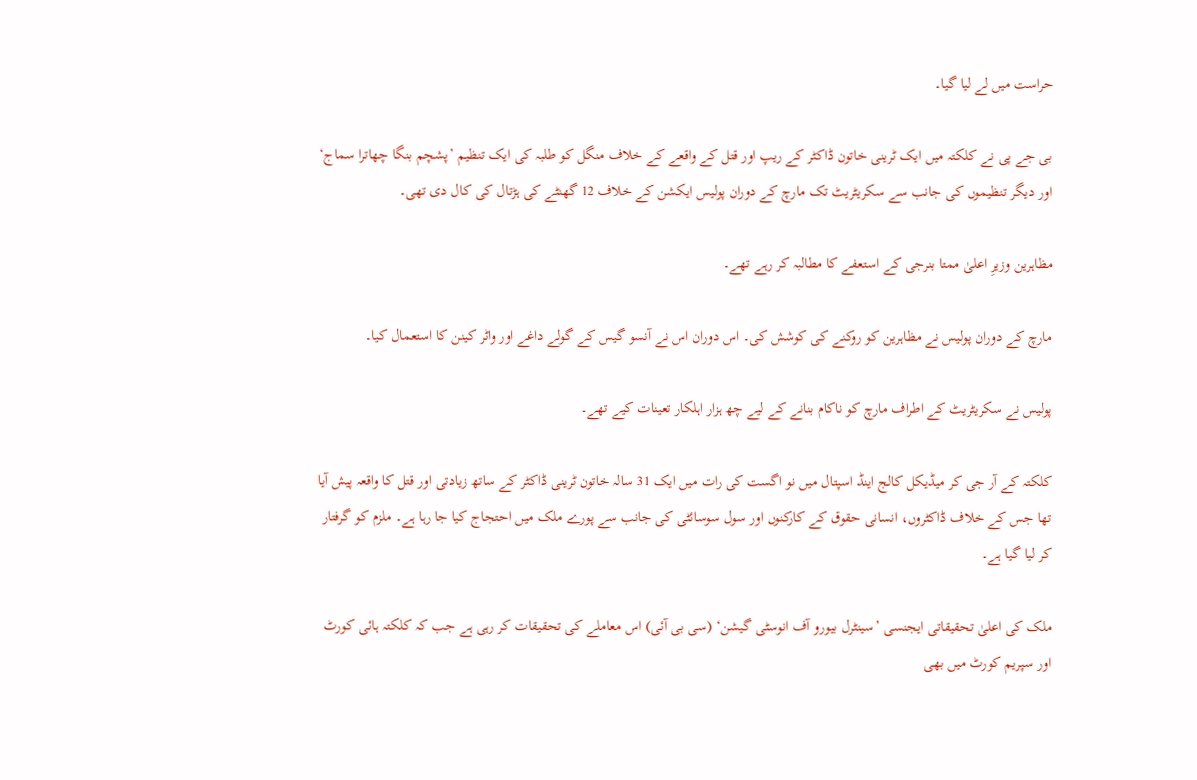حراست میں لے لیا گیا۔

بی جے پی نے کلکتہ میں ایک ٹرینی خاتون ڈاکٹر کے ریپ اور قتل کے واقعے کے خلاف منگل کو طلبہ کی ایک تنظیم ’پشچم بنگا چھاترا سماج‘ اور دیگر تنظیموں کی جانب سے سکریٹریٹ تک مارچ کے دوران پولیس ایکشن کے خلاف 12 گھنٹے کی ہڑتال کی کال دی تھی۔

مظاہرین وزیرِ اعلیٰ ممتا بنرجی کے استعفے کا مطالبہ کر رہے تھے۔

مارچ کے دوران پولیس نے مظاہرین کو روکنے کی کوشش کی۔ اس دوران اس نے آنسو گیس کے گولے داغے اور واٹر کینن کا استعمال کیا۔

پولیس نے سکریٹریٹ کے اطراف مارچ کو ناکام بنانے کے لیے چھ ہزار اہلکار تعینات کیے تھے۔

کلکتہ کے آر جی کر میڈیکل کالج اینڈ اسپتال میں نو اگست کی رات میں ایک 31 سالہ خاتون ٹرینی ڈاکٹر کے ساتھ زیادتی اور قتل کا واقعہ پیش آیا تھا جس کے خلاف ڈاکٹروں، انسانی حقوق کے کارکنوں اور سول سوسائٹی کی جانب سے پورے ملک میں احتجاج کیا جا رہا ہے۔ ملزم کو گرفتار کر لیا گیا ہے۔

ملک کی اعلیٰ تحقیقاتی ایجنسی ’سینٹرل بیورو آف انوسٹی گیشن‘ (سی بی آئی) اس معاملے کی تحقیقات کر رہی ہے جب کہ کلکتہ ہائی کورٹ اور سپریم کورٹ میں بھی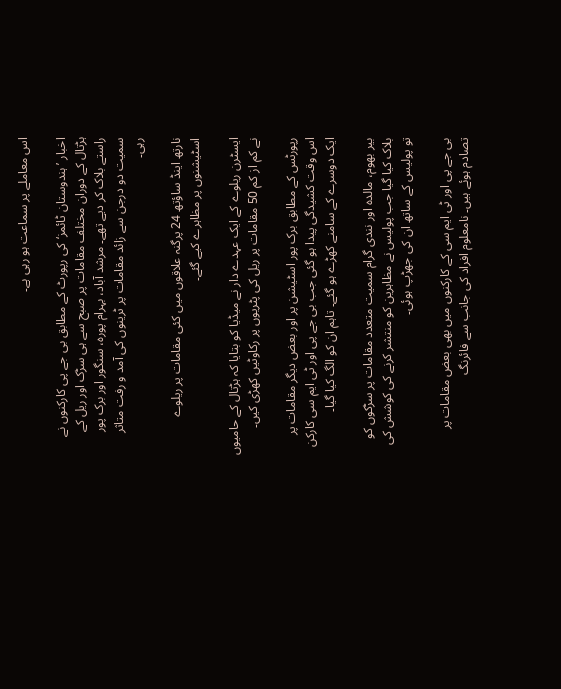اس معاملے پر سماعت ہو رہی ہے۔

اخبار ’ہندوستان ٹائمز‘ کی رپورٹ کے مطابق بی جے پی کارکنوں نے ہڑتال کے دوران مختلف مقامات پر صبح سے ہی سڑک اور ریل کے راستے بلاک کر دیے تھے۔ مرشد آباد، بہرام پورہ، سنگور اور برک پور سمیت دو درجن سے زائد مقامات پر ٹرینوں کی آمد و رفت متاثر رہی۔

نارتھ اینڈ ساؤتھ 24 پرگنہ علاقوں میں کئی مقامات پر ریلوے اسٹیشنوں پر مظاہرے کیے گئے۔

ایسٹرن ریلوے کے ایک عہدے دار نے میڈیا کو بتایا کہ ہڑتال کے حامیوں نے کم از کم 50 مقامات پر ریل کی پٹریوں پر رکاوٹیں کھڑی کیں۔

رپورٹس کے مطابق برک پور اسٹیشن پر اور بعض دیگر مقامات پر اس وقت کشیدگی پیدا ہو گئی جب بی جے پی اور ٹی ایم سی کارکن ایک دوسرے کے سامنے کھڑے ہو گئے۔ تاہم ان کو الگ کیا گیا۔

بیر بھوم، مالدہ اور نندی گرام سمیت متعدد مقامات پر سڑکوں کو بلاک کیا گیا جب پولیس نے مظاہرین کو منتشر کرنے کی کوشش کی تو پولیس کے ساتھ ان کی جھڑپ ہوئی۔

بی جے پی اور ٹی ایم سی کے کارکنوں میں بھی بعض مقامات پر تصادم ہوئے ہیں۔ نامعلوم افراد کی جانب سے فائرنگ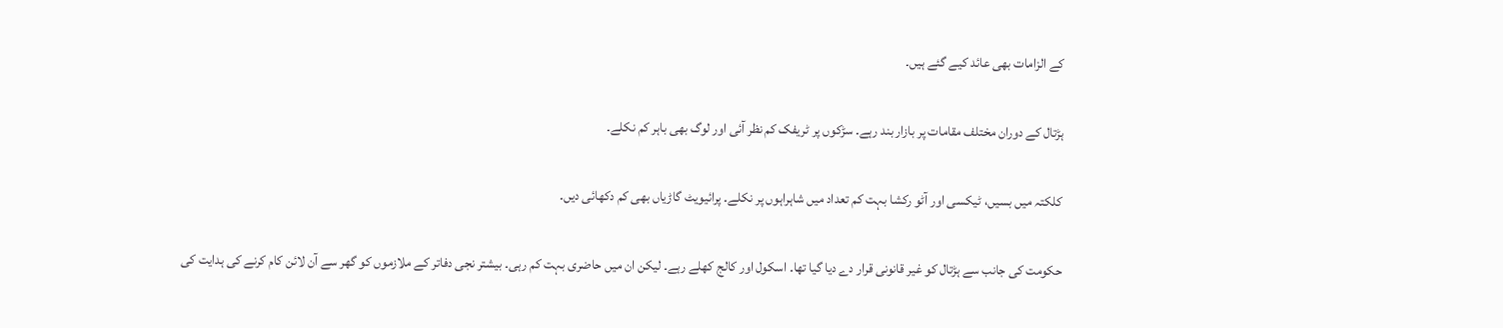کے الزامات بھی عائد کیے گئے ہیں۔

ہڑتال کے دوران مختلف مقامات پر بازار بند رہے۔ سڑکوں پر ٹریفک کم نظر آئی اور لوگ بھی باہر کم نکلے۔

کلکتہ میں بسیں، ٹیکسی اور آٹو رکشا بہت کم تعداد میں شاہراہوں پر نکلے۔ پرائیویٹ گاڑیاں بھی کم دکھائی دیں۔

حکومت کی جانب سے ہڑتال کو غیر قانونی قرار دے دیا گیا تھا۔ اسکول اور کالج کھلے رہے۔ لیکن ان میں حاضری بہت کم رہی۔ بیشتر نجی دفاتر کے ملازموں کو گھر سے آن لائن کام کرنے کی ہدایت کی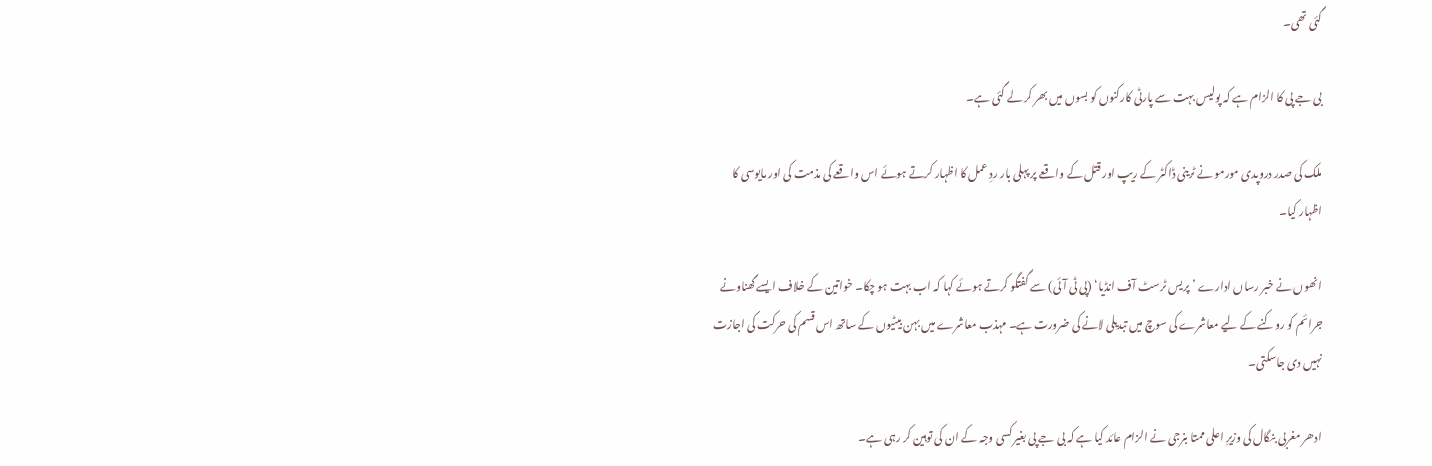گئی تھی۔

بی جے پی کا الزام ہے کہ پولیس بہت سے پارٹی کارکنوں کو بسوں میں بھر کر لے گئی ہے۔

ملک کی صدر دروپدی مورمو نے ٹرینی ڈاکٹر کے ریپ اور قتل کے واقعے پر پہلی بار ردِ عمل کا اظہار کرتے ہوئے اس واقعے کی مذمت کی اور مایوسی کا اظہار کیا۔

انھوں نے خبر رساں ادارے ’پریس ٹرسٹ آف انڈیا‘ (پی ٹی آئی) سے گفتگو کرتے ہوئے کہا کہ اب بہت ہو چکا۔ خواتین کے خلاف ایسے گھناونے جرائم کو روکنے کے لیے معاشرے کی سوچ میں تبدیلی لانے کی ضرورت ہے۔ مہذب معاشرے میں بہن بیٹیوں کے ساتھ اس قسم کی حرکت کی اجازت نہیں دی جاسکتی۔

ادھر مغربی بنگال کی وزیرِ اعلی ممتا بنرجی نے الزام عائد کیا ہے کہ بی جے پی بغیر کسی وجہ کے ان کی توہین کر رہی ہے۔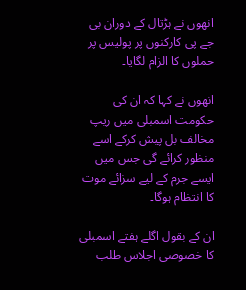انھوں نے ہڑتال کے دوران بی جے پی کارکنوں پر پولیس پر حملوں کا الزام لگایا۔

انھوں نے کہا کہ ان کی حکومت اسمبلی میں ریپ مخالف بل پیش کرکے اسے منظور کرائے گی جس میں ایسے جرم کے لیے سزائے موت کا انتظام ہوگا۔

ان کے بقول اگلے ہفتے اسمبلی کا خصوصی اجلاس طلب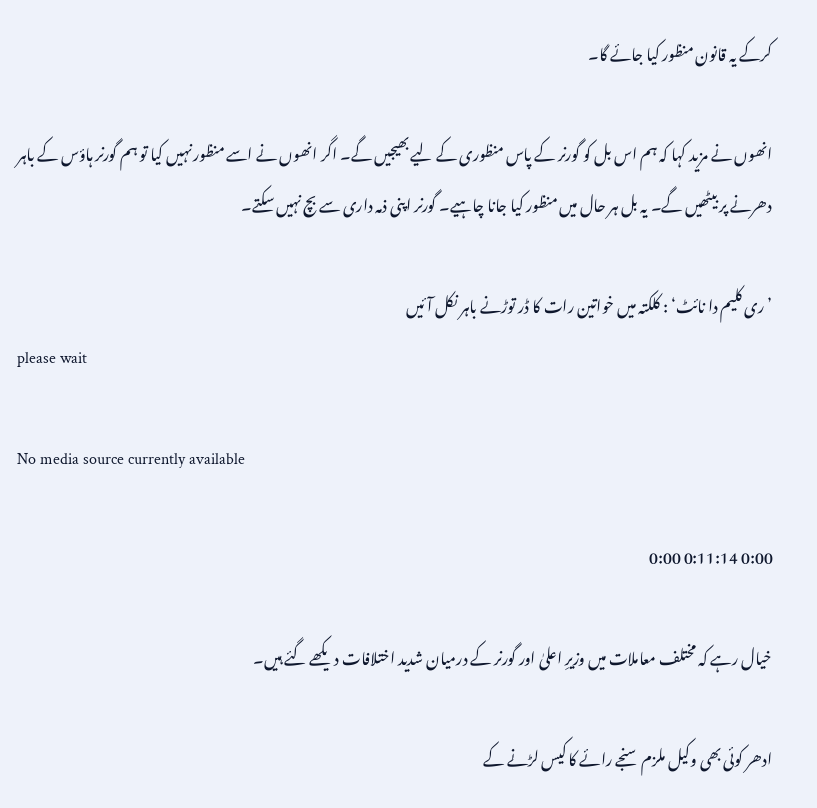کرکے یہ قانون منظور کیا جائے گا۔

انھوں نے مزید کہا کہ ہم اس بل کو گورنر کے پاس منظوری کے لیے بھیجیں گے۔ اگر انھوں نے اسے منظور نہیں کیا تو ہم گورنر ہاؤس کے باہر دھرنے پر بیٹھیں گے۔ یہ بل ہر حال میں منظور کیا جانا چاہیے۔ گورنر اپنی ذمہ داری سے بچ نہیں سکتے۔

’ری کلیم دا نائٹ‘ : کلکتہ میں خواتین رات کا ڈر توڑنے باہر نکل آئیں
please wait

No media source currently available

0:00 0:11:14 0:00

خیال رہے کہ مختلف معاملات میں وزیرِ اعلیٰ اور گورنر کے درمیان شدید اختلافات دیکھے گئے ہیں۔

ادھر کوئی بھی وکیل ملزم سنجے رائے کا کیس لڑنے کے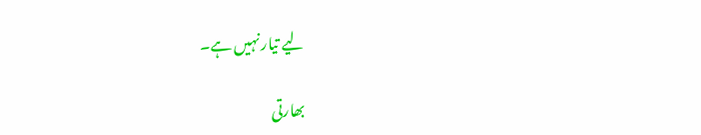لیے تیار نہیں ہے۔

بھارتی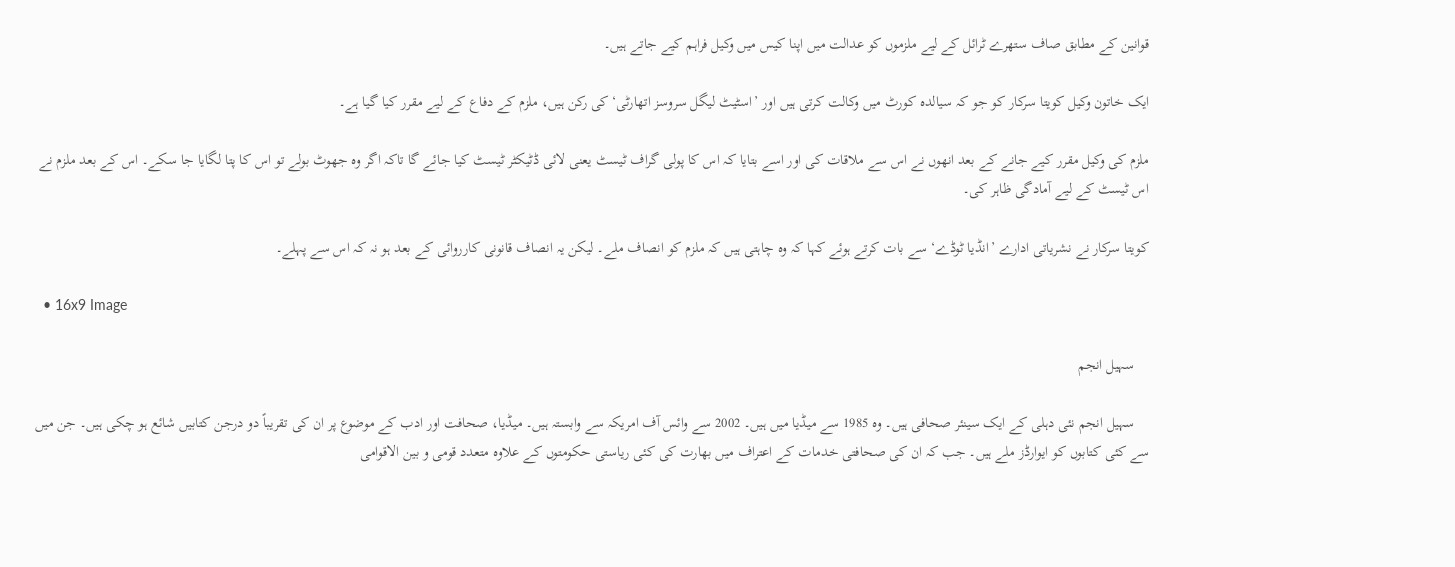قوانین کے مطابق صاف ستھرے ٹرائل کے لیے ملزموں کو عدالت میں اپنا کیس میں وکیل فراہم کیے جاتے ہیں۔

ایک خاتون وکیل کویتا سرکار کو جو کہ سیالدہ کورٹ میں وکالت کرتی ہیں اور ’اسٹیٹ لیگل سروسز اتھارٹی‘ کی رکن ہیں، ملزم کے دفاع کے لیے مقرر کیا گیا ہے۔

ملزم کی وکیل مقرر کیے جانے کے بعد انھوں نے اس سے ملاقات کی اور اسے بتایا کہ اس کا پولی گراف ٹیسٹ یعنی لائی ڈٹیکٹر ٹیسٹ کیا جائے گا تاکہ اگر وہ جھوٹ بولے تو اس کا پتا لگایا جا سکے۔ اس کے بعد ملزم نے اس ٹیسٹ کے لیے آمادگی ظاہر کی۔

کویتا سرکار نے نشریاتی ادارے ’انڈیا ٹوڈے‘ سے بات کرتے ہوئے کہا کہ وہ چاہتی ہیں کہ ملزم کو انصاف ملے۔ لیکن یہ انصاف قانونی کارروائی کے بعد ہو نہ کہ اس سے پہلے۔

  • 16x9 Image

    سہیل انجم

    سہیل انجم نئی دہلی کے ایک سینئر صحافی ہیں۔ وہ 1985 سے میڈیا میں ہیں۔ 2002 سے وائس آف امریکہ سے وابستہ ہیں۔ میڈیا، صحافت اور ادب کے موضوع پر ان کی تقریباً دو درجن کتابیں شائع ہو چکی ہیں۔ جن میں سے کئی کتابوں کو ایوارڈز ملے ہیں۔ جب کہ ان کی صحافتی خدمات کے اعتراف میں بھارت کی کئی ریاستی حکومتوں کے علاوہ متعدد قومی و بین الاقوامی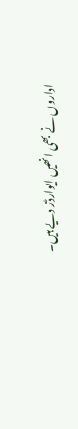اداروں نے بھی انھیں ایوارڈز دیے ہیں۔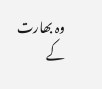وہ بھارت کے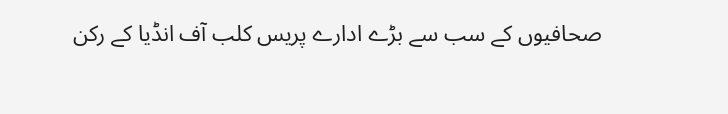صحافیوں کے سب سے بڑے ادارے پریس کلب آف انڈیا کے رکن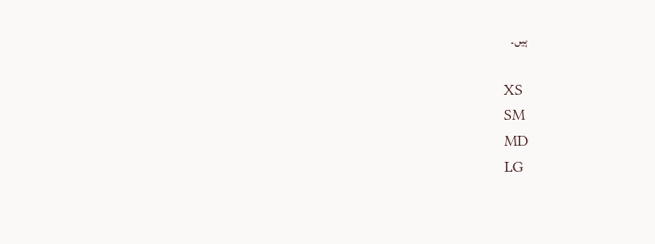ہیں۔

XS
SM
MD
LG